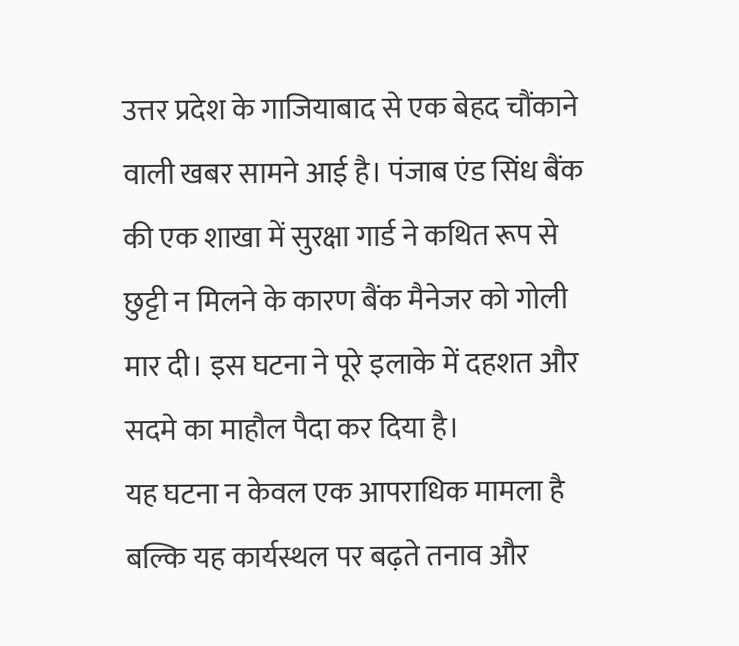उत्तर प्रदेश के गाजियाबाद से एक बेहद चौंकाने वाली खबर सामने आई है। पंजाब एंड सिंध बैंक की एक शाखा में सुरक्षा गार्ड ने कथित रूप से छुट्टी न मिलने के कारण बैंक मैनेजर को गोली मार दी। इस घटना ने पूरे इलाके में दहशत और सदमे का माहौल पैदा कर दिया है।
यह घटना न केवल एक आपराधिक मामला है बल्कि यह कार्यस्थल पर बढ़ते तनाव और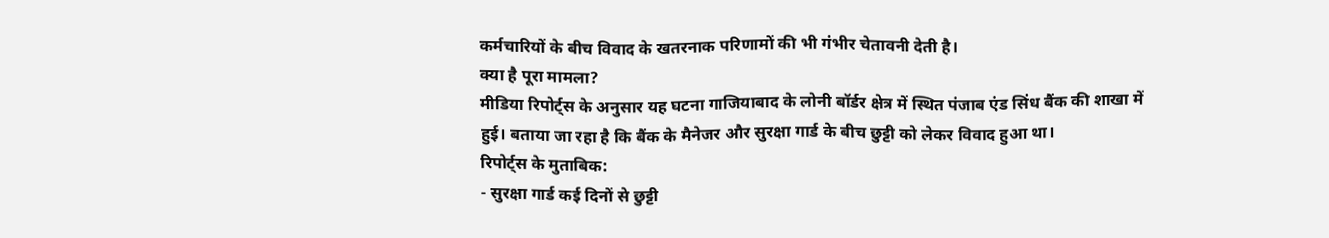कर्मचारियों के बीच विवाद के खतरनाक परिणामों की भी गंभीर चेतावनी देती है।
क्या है पूरा मामला?
मीडिया रिपोर्ट्स के अनुसार यह घटना गाजियाबाद के लोनी बॉर्डर क्षेत्र में स्थित पंजाब एंड सिंध बैंक की शाखा में हुई। बताया जा रहा है कि बैंक के मैनेजर और सुरक्षा गार्ड के बीच छुट्टी को लेकर विवाद हुआ था।
रिपोर्ट्स के मुताबिक:
- सुरक्षा गार्ड कई दिनों से छुट्टी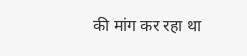की मांग कर रहा था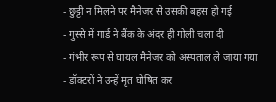- छुट्टी न मिलने पर मैनेजर से उसकी बहस हो गई
- गुस्से में गार्ड ने बैंक के अंदर ही गोली चला दी
- गंभीर रूप से घायल मैनेजर को अस्पताल ले जाया गया
- डॉक्टरों ने उन्हें मृत घोषित कर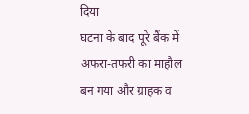दिया
घटना के बाद पूरे बैंक में अफरा-तफरी का माहौल बन गया और ग्राहक व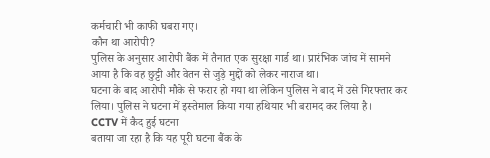कर्मचारी भी काफी घबरा गए।
कौन था आरोपी?
पुलिस के अनुसार आरोपी बैंक में तैनात एक सुरक्षा गार्ड था। प्रारंभिक जांच में सामने आया है कि वह छुट्टी और वेतन से जुड़े मुद्दों को लेकर नाराज था।
घटना के बाद आरोपी मौके से फरार हो गया था लेकिन पुलिस ने बाद में उसे गिरफ्तार कर लिया। पुलिस ने घटना में इस्तेमाल किया गया हथियार भी बरामद कर लिया है।
CCTV में कैद हुई घटना
बताया जा रहा है कि यह पूरी घटना बैंक के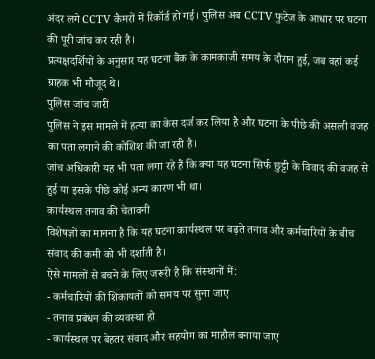अंदर लगे CCTV कैमरों में रिकॉर्ड हो गई। पुलिस अब CCTV फुटेज के आधार पर घटना की पूरी जांच कर रही है।
प्रत्यक्षदर्शियों के अनुसार यह घटना बैंक के कामकाजी समय के दौरान हुई, जब वहां कई ग्राहक भी मौजूद थे।
पुलिस जांच जारी
पुलिस ने इस मामले में हत्या का केस दर्ज कर लिया है और घटना के पीछे की असली वजह का पता लगाने की कोशिश की जा रही है।
जांच अधिकारी यह भी पता लगा रहे हैं कि क्या यह घटना सिर्फ छुट्टी के विवाद की वजह से हुई या इसके पीछे कोई अन्य कारण भी था।
कार्यस्थल तनाव की चेतावनी
विशेषज्ञों का मानना है कि यह घटना कार्यस्थल पर बढ़ते तनाव और कर्मचारियों के बीच संवाद की कमी को भी दर्शाती है।
ऐसे मामलों से बचने के लिए जरूरी है कि संस्थानों में:
- कर्मचारियों की शिकायतों को समय पर सुना जाए
- तनाव प्रबंधन की व्यवस्था हो
- कार्यस्थल पर बेहतर संवाद और सहयोग का माहौल बनाया जाए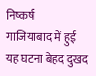निष्कर्ष
गाजियाबाद में हुई यह घटना बेहद दुखद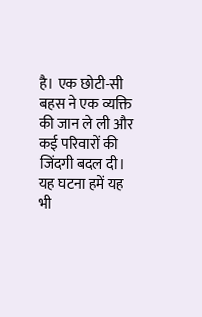है। एक छोटी-सी बहस ने एक व्यक्ति की जान ले ली और कई परिवारों की जिंदगी बदल दी।
यह घटना हमें यह भी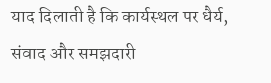याद दिलाती है कि कार्यस्थल पर धैर्य, संवाद और समझदारी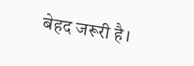बेहद जरूरी है।